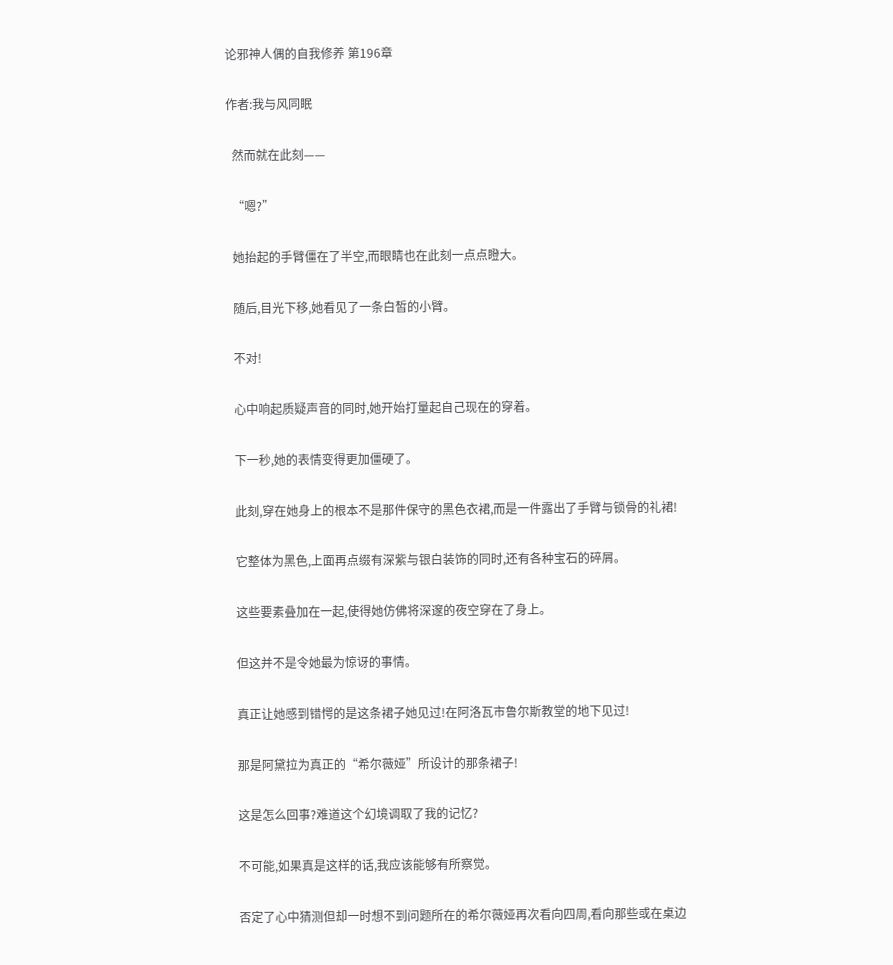论邪神人偶的自我修养 第196章

作者:我与风同眠

  然而就在此刻——

  “嗯?”

  她抬起的手臂僵在了半空,而眼睛也在此刻一点点瞪大。

  随后,目光下移,她看见了一条白皙的小臂。

  不对!

  心中响起质疑声音的同时,她开始打量起自己现在的穿着。

  下一秒,她的表情变得更加僵硬了。

  此刻,穿在她身上的根本不是那件保守的黑色衣裙,而是一件露出了手臂与锁骨的礼裙!

  它整体为黑色,上面再点缀有深紫与银白装饰的同时,还有各种宝石的碎屑。

  这些要素叠加在一起,使得她仿佛将深邃的夜空穿在了身上。

  但这并不是令她最为惊讶的事情。

  真正让她感到错愕的是这条裙子她见过!在阿洛瓦市鲁尔斯教堂的地下见过!

  那是阿黛拉为真正的“希尔薇娅”所设计的那条裙子!

  这是怎么回事?难道这个幻境调取了我的记忆?

  不可能,如果真是这样的话,我应该能够有所察觉。

  否定了心中猜测但却一时想不到问题所在的希尔薇娅再次看向四周,看向那些或在桌边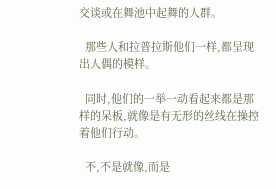交谈或在舞池中起舞的人群。

  那些人和拉普拉斯他们一样,都呈现出人偶的模样。

  同时,他们的一举一动看起来都是那样的呆板,就像是有无形的丝线在操控着他们行动。

  不,不是就像,而是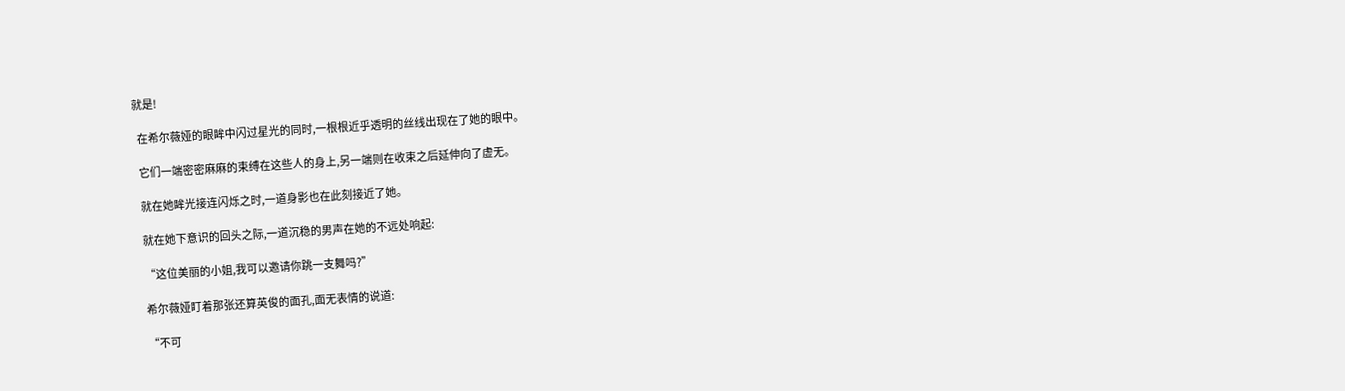就是!

  在希尔薇娅的眼眸中闪过星光的同时,一根根近乎透明的丝线出现在了她的眼中。

  它们一端密密麻麻的束缚在这些人的身上,另一端则在收束之后延伸向了虚无。

  就在她眸光接连闪烁之时,一道身影也在此刻接近了她。

  就在她下意识的回头之际,一道沉稳的男声在她的不远处响起:

  “这位美丽的小姐,我可以邀请你跳一支舞吗?”

  希尔薇娅盯着那张还算英俊的面孔,面无表情的说道:

  “不可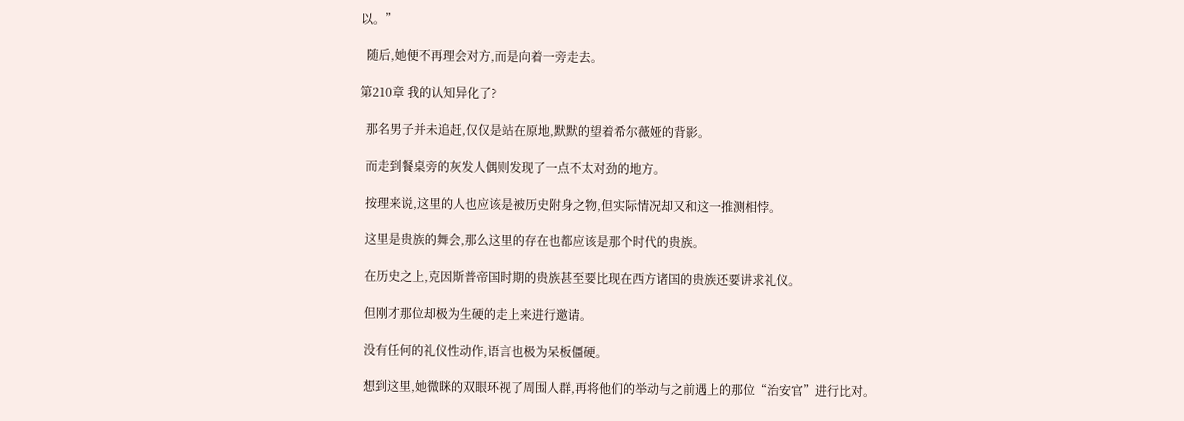以。”

  随后,她便不再理会对方,而是向着一旁走去。

第210章 我的认知异化了?

  那名男子并未追赶,仅仅是站在原地,默默的望着希尔薇娅的背影。

  而走到餐桌旁的灰发人偶则发现了一点不太对劲的地方。

  按理来说,这里的人也应该是被历史附身之物,但实际情况却又和这一推测相悖。

  这里是贵族的舞会,那么这里的存在也都应该是那个时代的贵族。

  在历史之上,克因斯普帝国时期的贵族甚至要比现在西方诸国的贵族还要讲求礼仪。

  但刚才那位却极为生硬的走上来进行邀请。

  没有任何的礼仪性动作,语言也极为呆板僵硬。

  想到这里,她微眯的双眼环视了周围人群,再将他们的举动与之前遇上的那位“治安官”进行比对。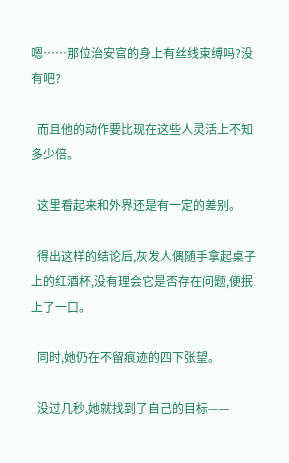嗯……那位治安官的身上有丝线束缚吗?没有吧?

  而且他的动作要比现在这些人灵活上不知多少倍。

  这里看起来和外界还是有一定的差别。

  得出这样的结论后,灰发人偶随手拿起桌子上的红酒杯,没有理会它是否存在问题,便抿上了一口。

  同时,她仍在不留痕迹的四下张望。

  没过几秒,她就找到了自己的目标——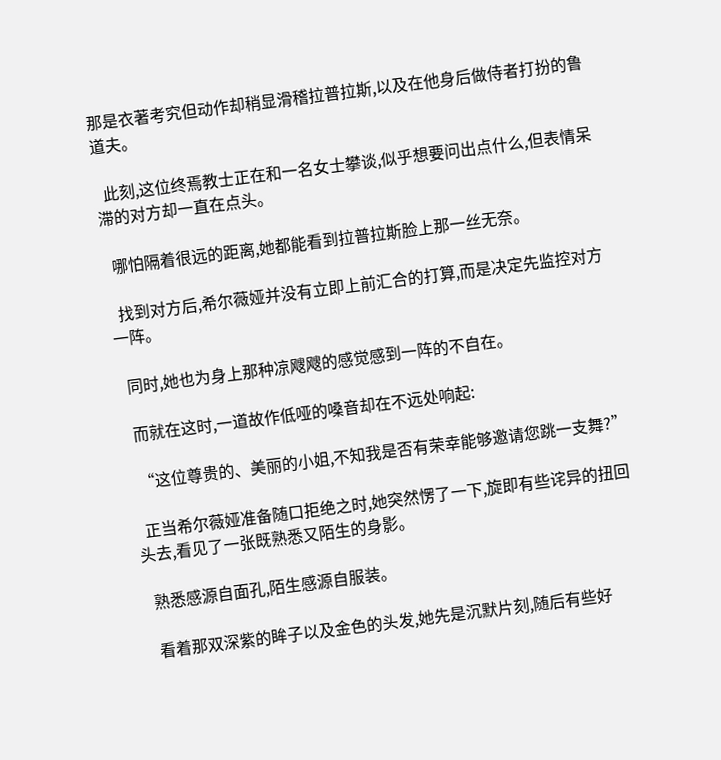那是衣著考究但动作却稍显滑稽拉普拉斯,以及在他身后做侍者打扮的鲁道夫。

  此刻,这位终焉教士正在和一名女士攀谈,似乎想要问出点什么,但表情呆滞的对方却一直在点头。

  哪怕隔着很远的距离,她都能看到拉普拉斯脸上那一丝无奈。

  找到对方后,希尔薇娅并没有立即上前汇合的打算,而是决定先监控对方一阵。

  同时,她也为身上那种凉飕飕的感觉感到一阵的不自在。

  而就在这时,一道故作低哑的嗓音却在不远处响起:

  “这位尊贵的、美丽的小姐,不知我是否有荣幸能够邀请您跳一支舞?”

  正当希尔薇娅准备随口拒绝之时,她突然愣了一下,旋即有些诧异的扭回头去,看见了一张既熟悉又陌生的身影。

  熟悉感源自面孔,陌生感源自服装。

  看着那双深紫的眸子以及金色的头发,她先是沉默片刻,随后有些好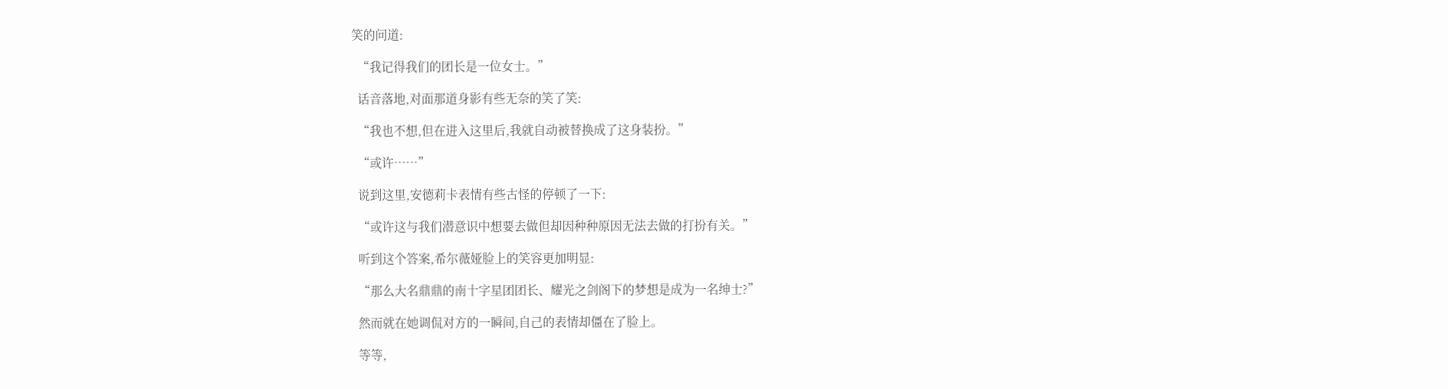笑的问道:

  “我记得我们的团长是一位女士。”

  话音落地,对面那道身影有些无奈的笑了笑:

  “我也不想,但在进入这里后,我就自动被替换成了这身装扮。”

  “或许……”

  说到这里,安德莉卡表情有些古怪的停顿了一下:

  “或许这与我们潜意识中想要去做但却因种种原因无法去做的打扮有关。”

  听到这个答案,希尔薇娅脸上的笑容更加明显:

  “那么大名鼎鼎的南十字星团团长、耀光之剑阁下的梦想是成为一名绅士?”

  然而就在她调侃对方的一瞬间,自己的表情却僵在了脸上。

  等等,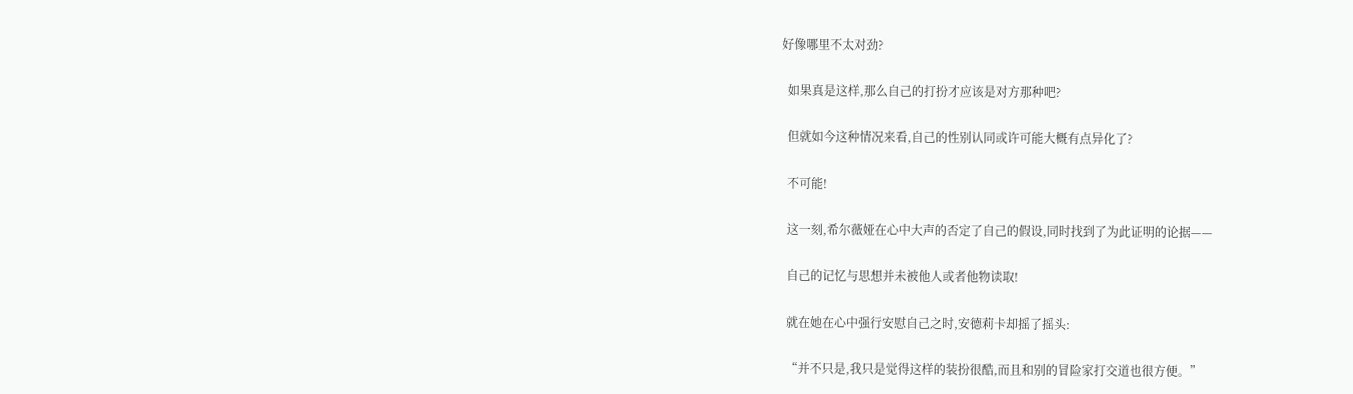好像哪里不太对劲?

  如果真是这样,那么自己的打扮才应该是对方那种吧?

  但就如今这种情况来看,自己的性别认同或许可能大概有点异化了?

  不可能!

  这一刻,希尔薇娅在心中大声的否定了自己的假设,同时找到了为此证明的论据——

  自己的记忆与思想并未被他人或者他物读取!

  就在她在心中强行安慰自己之时,安德莉卡却摇了摇头:

  “并不只是,我只是觉得这样的装扮很酷,而且和别的冒险家打交道也很方便。”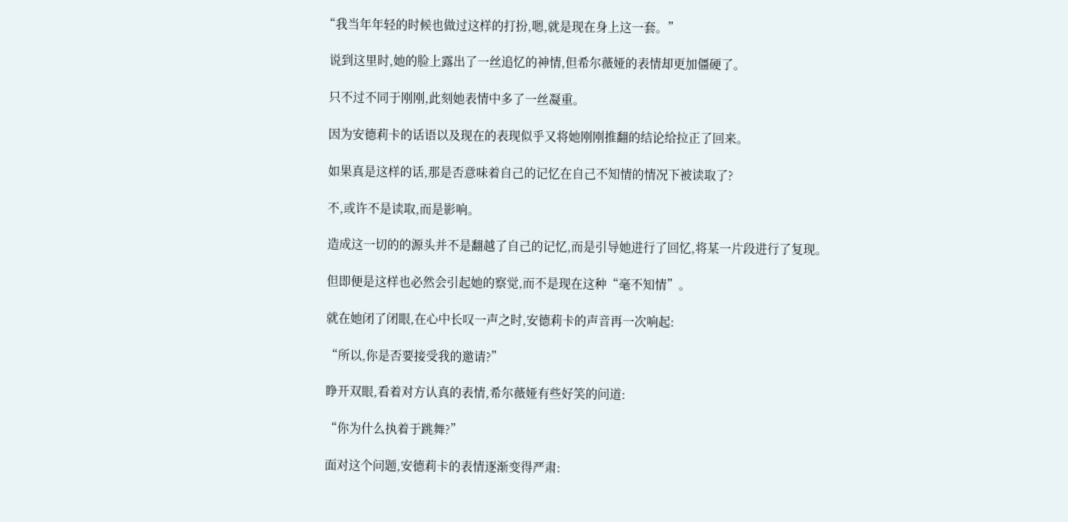“我当年年轻的时候也做过这样的打扮,嗯,就是现在身上这一套。”

  说到这里时,她的脸上露出了一丝追忆的神情,但希尔薇娅的表情却更加僵硬了。

  只不过不同于刚刚,此刻她表情中多了一丝凝重。

  因为安德莉卡的话语以及现在的表现似乎又将她刚刚推翻的结论给拉正了回来。

  如果真是这样的话,那是否意味着自己的记忆在自己不知情的情况下被读取了?

  不,或许不是读取,而是影响。

  造成这一切的的源头并不是翻越了自己的记忆,而是引导她进行了回忆,将某一片段进行了复现。

  但即便是这样也必然会引起她的察觉,而不是现在这种“毫不知情”。

  就在她闭了闭眼,在心中长叹一声之时,安德莉卡的声音再一次响起:

  “所以,你是否要接受我的邀请?”

  睁开双眼,看着对方认真的表情,希尔薇娅有些好笑的问道:

  “你为什么执着于跳舞?”

  面对这个问题,安德莉卡的表情逐渐变得严肃: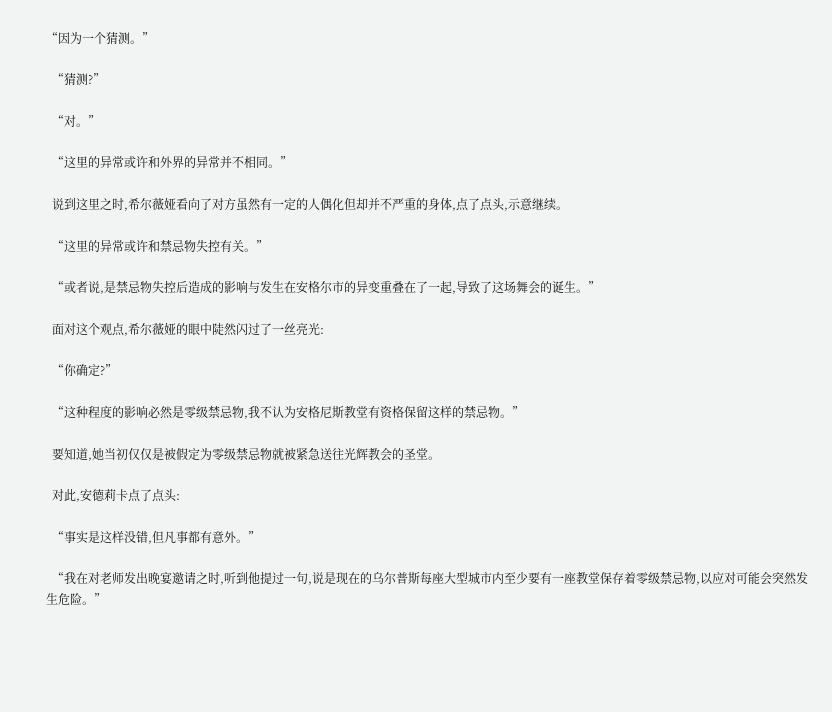“因为一个猜测。”

  “猜测?”

  “对。”

  “这里的异常或许和外界的异常并不相同。”

  说到这里之时,希尔薇娅看向了对方虽然有一定的人偶化但却并不严重的身体,点了点头,示意继续。

  “这里的异常或许和禁忌物失控有关。”

  “或者说,是禁忌物失控后造成的影响与发生在安格尔市的异变重叠在了一起,导致了这场舞会的诞生。”

  面对这个观点,希尔薇娅的眼中陡然闪过了一丝亮光:

  “你确定?”

  “这种程度的影响必然是零级禁忌物,我不认为安格尼斯教堂有资格保留这样的禁忌物。”

  要知道,她当初仅仅是被假定为零级禁忌物就被紧急送往光辉教会的圣堂。

  对此,安德莉卡点了点头:

  “事实是这样没错,但凡事都有意外。”

  “我在对老师发出晚宴邀请之时,听到他提过一句,说是现在的乌尔普斯每座大型城市内至少要有一座教堂保存着零级禁忌物,以应对可能会突然发生危险。”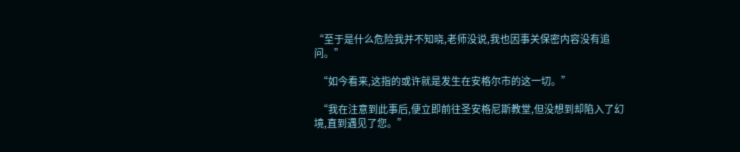“至于是什么危险我并不知晓,老师没说,我也因事关保密内容没有追问。”

  “如今看来,这指的或许就是发生在安格尔市的这一切。”

  “我在注意到此事后,便立即前往圣安格尼斯教堂,但没想到却陷入了幻境,直到遇见了您。”